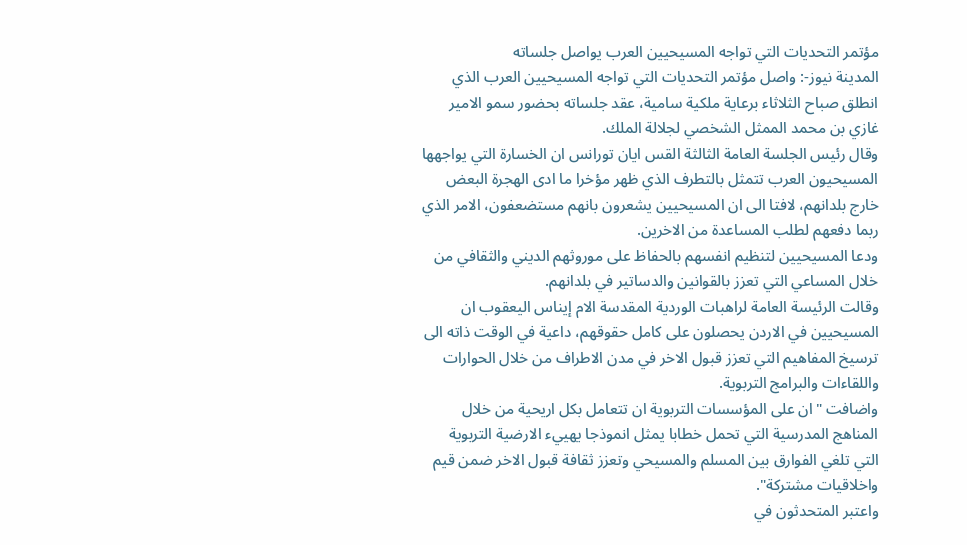مؤتمر التحديات التي تواجه المسيحيين العرب يواصل جلساته
المدينة نيوز-: واصل مؤتمر التحديات التي تواجه المسيحيين العرب الذي انطلق صباح الثلاثاء برعاية ملكية سامية، عقد جلساته بحضور سمو الامير غازي بن محمد الممثل الشخصي لجلالة الملك.
وقال رئيس الجلسة العامة الثالثة القس ايان تورانس ان الخسارة التي يواجهها المسيحيون العرب تتمثل بالتطرف الذي ظهر مؤخرا ما ادى الهجرة البعض خارج بلدانهم، لافتا الى ان المسيحيين يشعرون بانهم مستضعفون، الامر الذي ربما دفعهم لطلب المساعدة من الاخرين.
ودعا المسيحيين لتنظيم انفسهم بالحفاظ على موروثهم الديني والثقافي من خلال المساعي التي تعزز بالقوانين والدساتير في بلدانهم.
وقالت الرئيسة العامة لراهبات الوردية المقدسة الام إيناس اليعقوب ان المسيحيين في الاردن يحصلون على كامل حقوقهم، داعية في الوقت ذاته الى ترسيخ المفاهيم التي تعزز قبول الاخر في مدن الاطراف من خلال الحوارات واللقاءات والبرامج التربوية.
واضافت "ان على المؤسسات التربوية ان تتعامل بكل اريحية من خلال المناهج المدرسية التي تحمل خطابا يمثل انموذجا يهييء الارضية التربوية التي تلغي الفوارق بين المسلم والمسيحي وتعزز ثقافة قبول الاخر ضمن قيم واخلاقيات مشتركة".
واعتبر المتحدثون في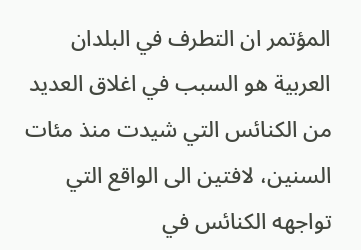المؤتمر ان التطرف في البلدان العربية هو السبب في اغلاق العديد من الكنائس التي شيدت منذ مئات السنين، لافتين الى الواقع التي تواجهه الكنائس في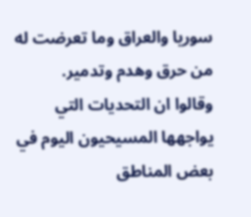سوريا والعراق وما تعرضت له من حرق وهدم وتدمير.
وقالوا ان التحديات التي يواجهها المسيحيون اليوم في بعض المناطق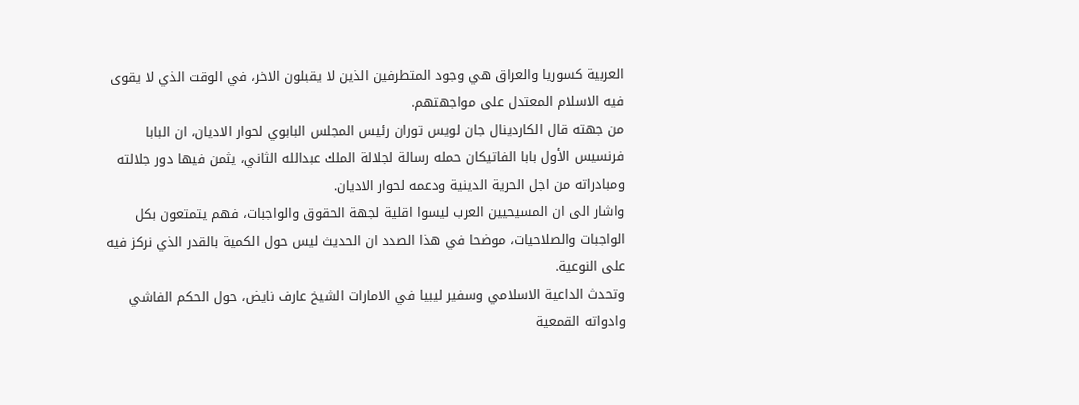العربية كسوريا والعراق هي وجود المتطرفين الذين لا يقبلون الاخر، في الوقت الذي لا يقوى فيه الاسلام المعتدل على مواجهتهم.
من جهته قال الكاردينال جان لويس توران رئيس المجلس البابوي لحوار الاديان، ان البابا فرنسيس الأول بابا الفاتيكان حمله رسالة لجلالة الملك عبدالله الثاني، يثمن فيها دور جلالته ومبادراته من اجل الحرية الدينية ودعمه لحوار الاديان.
واشار الى ان المسيحيين العرب ليسوا اقلية لجهة الحقوق والواجبات، فهم يتمتعون بكل الواجبات والصلاحيات، موضحا في هذا الصدد ان الحديث ليس حول الكمية بالقدر الذي نركز فيه على النوعية.
وتحدث الداعية الاسلامي وسفير ليبيا في الامارات الشيخ عارف نايض، حول الحكم الفاشي وادواته القمعية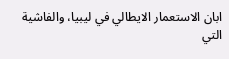ابان الاستعمار الايطالي في ليبيا، والفاشية التي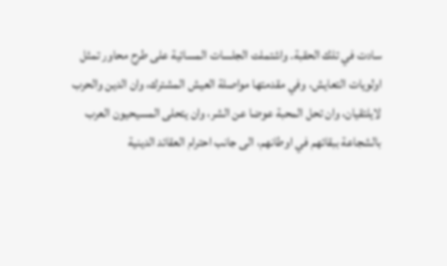سادت في تلك الحقبة. واشتملت الجلسات المسائية على طرح محاور تمثل اولويات التعايش، وفي مقدمتها مواصلة العيش المشترك، وان الدين والحرب لايلتقيان، وان تحل المحبة عوضا عن الشر، وان يتحلى المسيحيون العرب بالشجاعة ببقائهم في اوطانهم، الى جانب احترام العقائد الدينية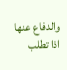والدفاع عنها اذا تطلب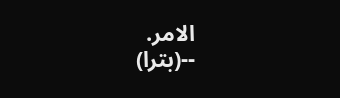الامر.
--(بترا)